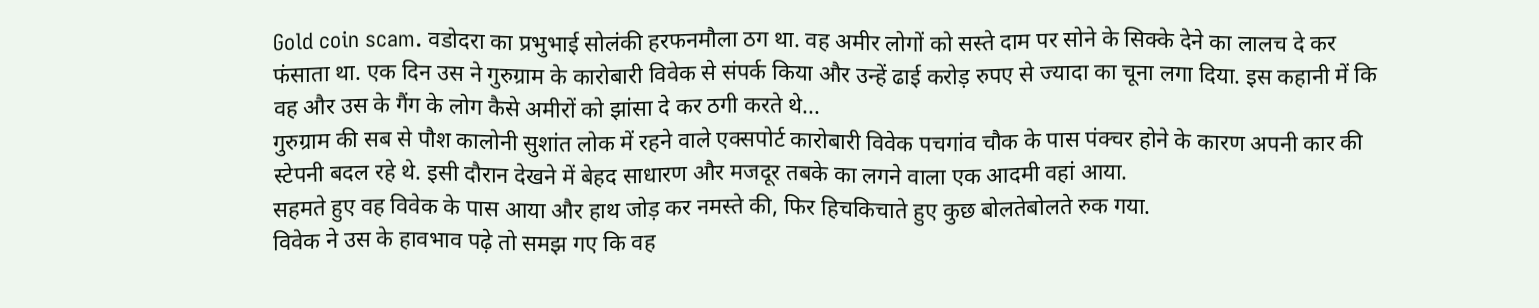Gold coin scam. वडोदरा का प्रभुभाई सोलंकी हरफनमौला ठग था. वह अमीर लोगों को सस्ते दाम पर सोने के सिक्के देने का लालच दे कर फंसाता था. एक दिन उस ने गुरुग्राम के कारोबारी विवेक से संपर्क किया और उन्हें ढाई करोड़ रुपए से ज्यादा का चूना लगा दिया. इस कहानी में कि वह और उस के गैंग के लोग कैसे अमीरों को झांसा दे कर ठगी करते थे...
गुरुग्राम की सब से पौश कालोनी सुशांत लोक में रहने वाले एक्सपोर्ट कारोबारी विवेक पचगांव चौक के पास पंक्चर होने के कारण अपनी कार की स्टेपनी बदल रहे थे. इसी दौरान देखने में बेहद साधारण और मजदूर तबके का लगने वाला एक आदमी वहां आया.
सहमते हुए वह विवेक के पास आया और हाथ जोड़ कर नमस्ते की, फिर हिचकिचाते हुए कुछ बोलतेबोलते रुक गया.
विवेक ने उस के हावभाव पढ़े तो समझ गए कि वह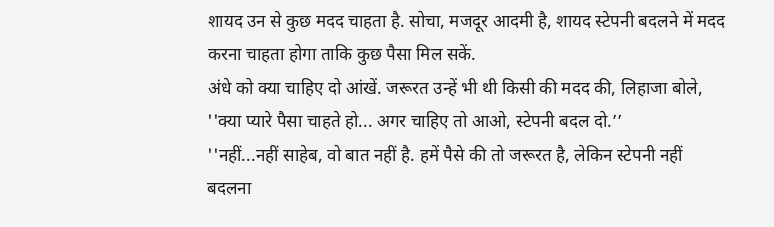शायद उन से कुछ मदद चाहता है. सोचा, मजदूर आदमी है, शायद स्टेपनी बदलने में मदद करना चाहता होगा ताकि कुछ पैसा मिल सकें.
अंधे को क्या चाहिए दो आंखें. जरूरत उन्हें भी थी किसी की मदद की, लिहाजा बोले, ''क्या प्यारे पैसा चाहते हो... अगर चाहिए तो आओ, स्टेपनी बदल दो.’’
''नहीं...नहीं साहेब, वो बात नहीं है. हमें पैसे की तो जरूरत है, लेकिन स्टेपनी नहीं बदलना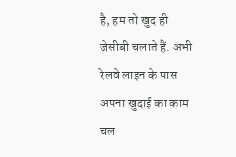है, हम तो खुद ही जेसीबी चलाते हैं. अभी रेलवे लाइन के पास अपना खुदाई का काम चल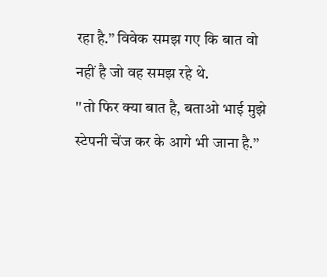रहा है.’’ विवेक समझ गए कि बात वो नहीं है जो वह समझ रहे थे.
''तो फिर क्या बात है, बताओ भाई मुझे स्टेपनी चेंज कर के आगे भी जाना है.’’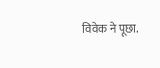विवेक ने पूछा.